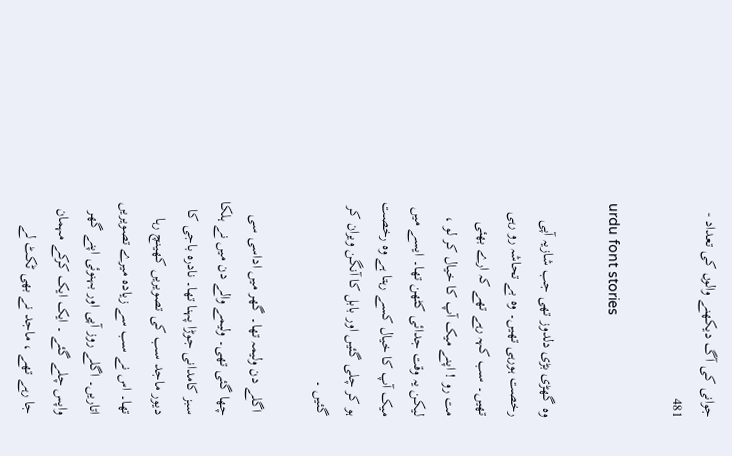جوانی کی آگ دیکھنے والوں کی تعداد - 481

urdu font stories

وه گهڑی بڑی دلدوز تھی جب شازیہ آپی رخصت ہورہی تھیں۔ وہ بے تحاشہ رو رہی تھیں۔ سب کہہ رہے تھے کہ ارے بھئی مت رو ! اپنے میک آپ کا خیال کر لو ، لیکن یہ وقت جدائی کٹھن تھا۔ ایسے میں میک آپ کا خیال کسے رہتا ہے وه رخصت ہو کر چلی گئیں اور بابل کا آنگن ویران کر گئیں ۔

 اگلے دن ولیمہ تها۔ گھر میں اداسی سی چھا گئی تھی۔ ولیمے والے دن میں نے ہلکا سبز کامدانی جوڑا پہنا تھا۔ نادرہ باجی کا دیور ماجد سب کی تصویریں کھینچ رہا تھا۔ اس نے سب سے زیادہ میرے تصویریں اتاریں۔ اگلے روز آپی اور بہنوئی اپنے گھر واپس چلے گئے ۔ ایک ایک کرکے مہمان جا رہے تھے ، ماجد نے بھی ٹکٹ لے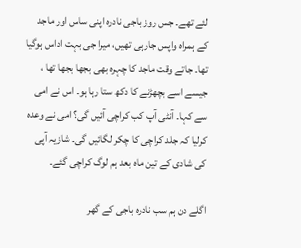لئے تھے۔ جس روز باجی نادره اپنی ساس اور ماجد کے ہمراہ واپس جارہی تھیں، میرا جی بہت اداس ہوگیا تھا۔ جاتے وقت ماجد کا چہرہ بھی بجها بجها تها ، جیسے اسے بچھڑنے کا دکھ ستا رہا ہو۔ اس نے امی سے کہا۔ آنٹی آپ کب کراچی آئیں گی؟ امی نے وعدہ کرلیا کہ جلد کراچی کا چکر لگائیں گی۔ شازیہ آپی کی شادی کے تین ماہ بعد ہم لوگ کراچی گئے۔

اگلے دن ہم سب نادره باجی کے گھر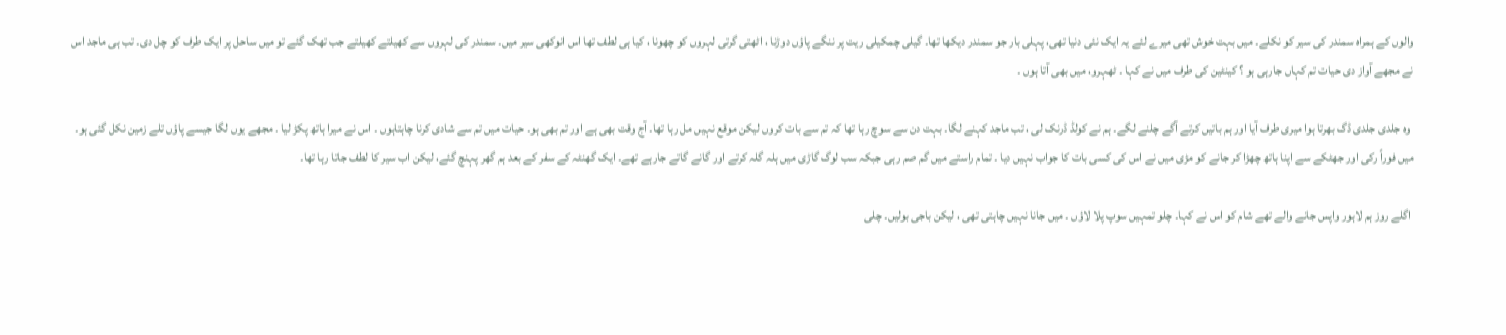والوں کے ہمراہ سمندر کی سیر کو نکلے۔ میں بہت خوش تھی میرے لئے یہ ایک نئی دنیا تھی، پہلی بار جو سمندر دیکھا تھا۔ گیلی چمکیلی ریت پر ننگے پاؤں دوڑنا ، اٹھتی گرتی لہروں کو چھونا ، کیا ہی لطف تھا اس انوکھی سیر میں۔ سمندر کی لہروں سے کھیلتے کھیلتے جب تھک گئے تو میں ساحل پر ایک طرف کو چل دی۔ تب ہی ماجد اس نے مجھے آواز دى حيات تم کہاں جارہی ہو ؟ کینٹین کی طرف میں نے کہا ۔ ٹھہرو، میں بھی آتا ہوں ۔

 وہ جلدی جلدی ڈگ بھرتا ہوا میری طرف آیا اور ہم باتیں کرتے آگے چلنے لگے۔ ہم نے کولڈ ڈرنک لی ، تب ماجد کہنے لگا۔ بہت دن سے سوچ رہا تھا کہ تم سے بات کروں لیکن موقع نہیں مل رہا تھا۔ آج وقت بھی ہے اور تم بھی ہو۔ حیات میں تم سے شادی کرنا چاہتاہوں ۔ اس نے میرا ہاتھ پکڑ لیا ۔ مجھے یوں لگا جیسے پاؤں تلے زمین نکل گئی ہو۔ میں فوراً رکی اور جھٹکے سے اپنا ہاتھ چھڑا کر جانے کو مڑی میں نے اس کی کسی بات کا جواب نہیں دیا ۔ تمام راستے میں گم صم رہی جبکہ سب لوگ گاڑی میں ہلہ گلہ کرتے اور گانے گاتے جارہے تھے۔ ایک گھنٹہ کے سفر کے بعد ہم گھر پہنچ گئے، لیکن اب سیر کا لطف جاتا رہا تھا۔

 اگلے روز ہم لاہور واپس جانے والے تھے شام کو اس نے کہا۔ چلو تمہیں سوپ پلا لاؤں ۔ میں جانا نہیں چاہتی تھی ، لیکن باجی بولیں۔ چلی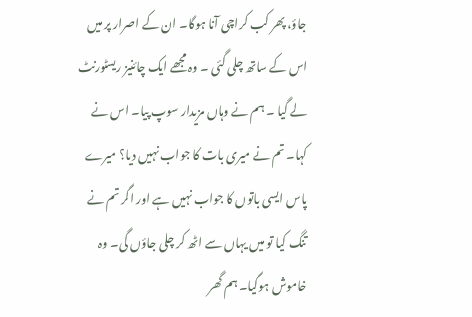جاؤ، پھر کب کراچی آنا ہوگا۔ ان کے اصرار پر میں اس کے ساتھ چلی گئی ۔ وہ مجھے ایک چائنیز ریسٹورنٹ لے گیا ۔ ہم نے وہاں مزیدار سوپ پیا۔ اس نے کہا۔ تم نے میری بات کا جواب نہیں دیا؟ میرے پاس ایسی باتوں کا جواب نہیں ہے اور اگر تم نے تنگ کیا تو میں یہاں سے اٹھ کر چلی جاؤں گی۔ وہ خاموش ہوگیا۔ ہم گھر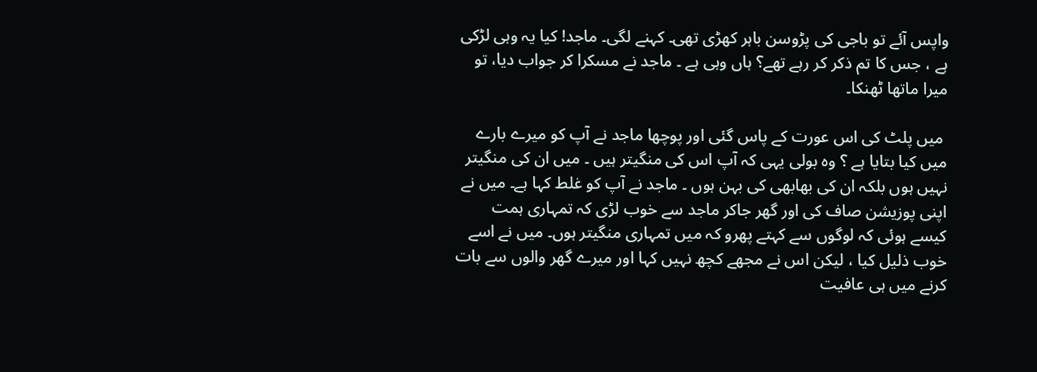واپس آئے تو باجی کی پڑوسن باہر کھڑی تھی۔ کہنے لگی۔ ماجد! کیا یہ وہی لڑکی ہے ، جس کا تم ذکر کر رہے تھے؟ ہاں وہی ہے ۔ ماجد نے مسکرا کر جواب دیا، تو میرا ماتها ٹهنکا۔

 میں پلٹ کی اس عورت کے پاس گئی اور پوچھا ماجد نے آپ کو میرے بارے میں کیا بتایا ہے ؟ وہ بولی یہی کہ آپ اس کی منگیتر ہیں ۔ میں ان کی منگیتر نہیں ہوں بلکہ ان کی بھابھی کی بہن ہوں ۔ ماجد نے آپ کو غلط کہا ہے۔ میں نے اپنی پوزیشن صاف کی اور گھر جاکر ماجد سے خوب لڑی کہ تمہاری ہمت کیسے ہوئی کہ لوگوں سے کہتے پھرو کہ میں تمہاری منگیتر ہوں۔ میں نے اسے خوب ذلیل کیا ، لیکن اس نے مجھے کچھ نہیں کہا اور میرے گھر والوں سے بات کرنے میں ہی عافیت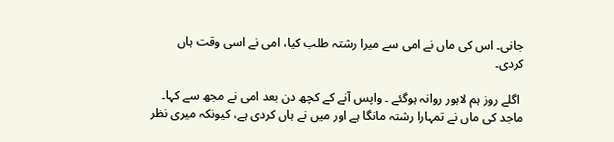جانی۔ اس کی ماں نے امی سے میرا رشتہ طلب کیا، امی نے اسی وقت ہاں کردی۔

 اگلے روز ہم لاہور روانہ ہوگئے ۔ واپس آنے کے کچھ دن بعد امی نے مجھ سے کہا۔ ماجد کی ماں نے تمہارا رشتہ مانگا ہے اور میں نے ہاں کردی ہے، کیونکہ میری نظر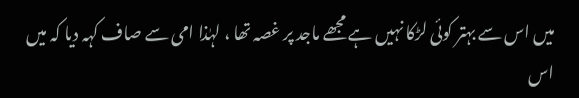میں اس سے بہتر کوئی لڑکا نہیں ہے مجھے ماجد پر غصہ تھا ، لہٰذا امی سے صاف کہہ دیا کہ میں اس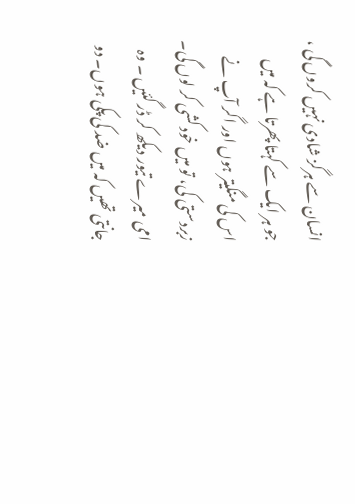انسان سے ہرگز شادی نہیں کروں گی ، جو ہر ایک سے کہتا پھرتا ہے کہ میں اس کی منگیتر ہوں اور اگر آپ نے زبردستی کی، تو میں خود کشی کر لوں گی۔ امی میرے تیور دیکھ کر ڈر گئیں ۔ وہ جانتی تھیں کہ میں ضد کی پکی ہوں۔ دو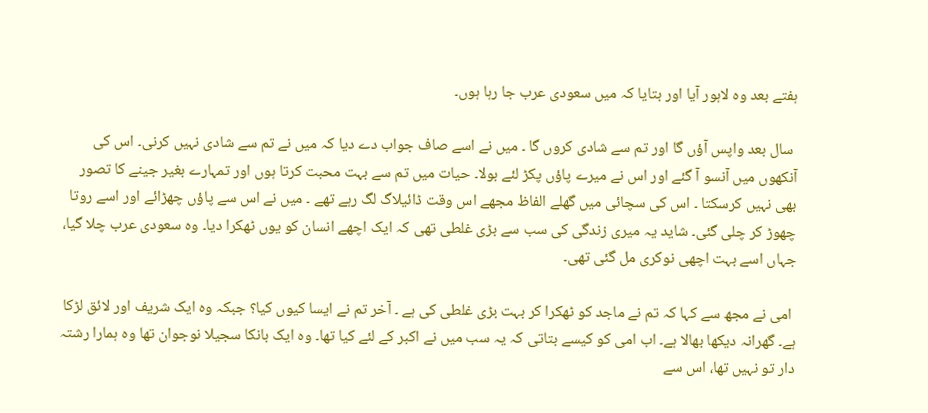ہفتے بعد وہ لاہور آیا اور بتایا کہ میں سعودی عرب جا رہا ہوں۔

 سال بعد واپس آؤں گا اور تم سے شادی کروں گا ۔ میں نے اسے صاف جواب دے دیا کہ میں نے تم سے شادی نہیں کرنی۔ اس کی آنکھوں میں آنسو آ گئے اور اس نے میرے پاؤں پکڑ لئے بولا۔ حیات میں تم سے بہت محبت کرتا ہوں اور تمہارے بغیر جینے کا تصور بھی نہیں کرسکتا ۔ اس کی سچائی میں گھلے الفاظ مجھے اس وقت ڈائیلاگ لگ رہے تھے ۔ میں نے اس سے پاؤں چھڑائے اور اسے روتا چھوڑ کر چلی گئی۔ شاید یہ میری زندگی کی سب سے بڑی غلطی تھی کہ ایک اچھے انسان کو یوں ٹھکرا دیا۔ وہ سعودی عرب چلا گیا، جہاں اسے بہت اچھی نوکری مل گئی تھی۔

 امی نے مجھ سے کہا کہ تم نے ماجد کو ٹھکرا کر بہت بڑی غلطی کی ہے ۔ آخر تم نے ایسا کیوں کیا؟ جبکہ وہ ایک شریف اور لائق لڑکا ہے۔ گھرانہ دیکھا بھالا ہے۔ اب امی کو کیسے بتاتی کہ یہ سب میں نے اکبر کے لئے کیا تھا۔ وہ ایک بانکا سجیلا نوجوان تھا وہ ہمارا رشتہ دار تو نہیں تھا، اس سے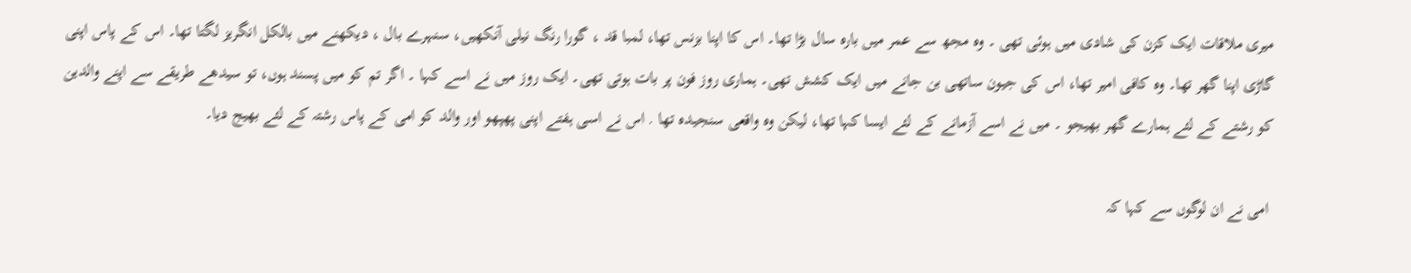میری ملاقات ایک کزن کی شادی میں ہوئی تھی ۔ وہ مجھ سے عمر میں بارہ سال بڑا تھا۔ اس کا اپنا بزنس تها، لمبا قد ، گورا رنگ نیلی آنکھیں، سنہرے بال ، دیکھنے میں بالکل انگریز لگتا تھا۔ اس کے پاس اپنی گاڑی اپنا گھر تھا۔ وہ کافی امیر تھا، اس کی جیون ساتھی بن جانے میں ایک کشش تھی۔ ہماری روز فون پر بات ہوتی تھی۔ ایک روز میں نے اسے کہا ۔ اگر تم کو میں پسند ہوں، تو سیدھے طریقے سے اپنے والدین کو رشتے کے لئے ہمارے گھر بھیجو ۔ میں نے اسے آزمانے کے لئے ایسا کہا تھا، لیکن وہ واقعی سنجیده تها . اس نے اسی ہفتے اپنی پھپھو اور والد کو امی کے پاس رشتہ کے لئے بھیج دیا۔

 امی نے ان لوگوں سے کہا کہ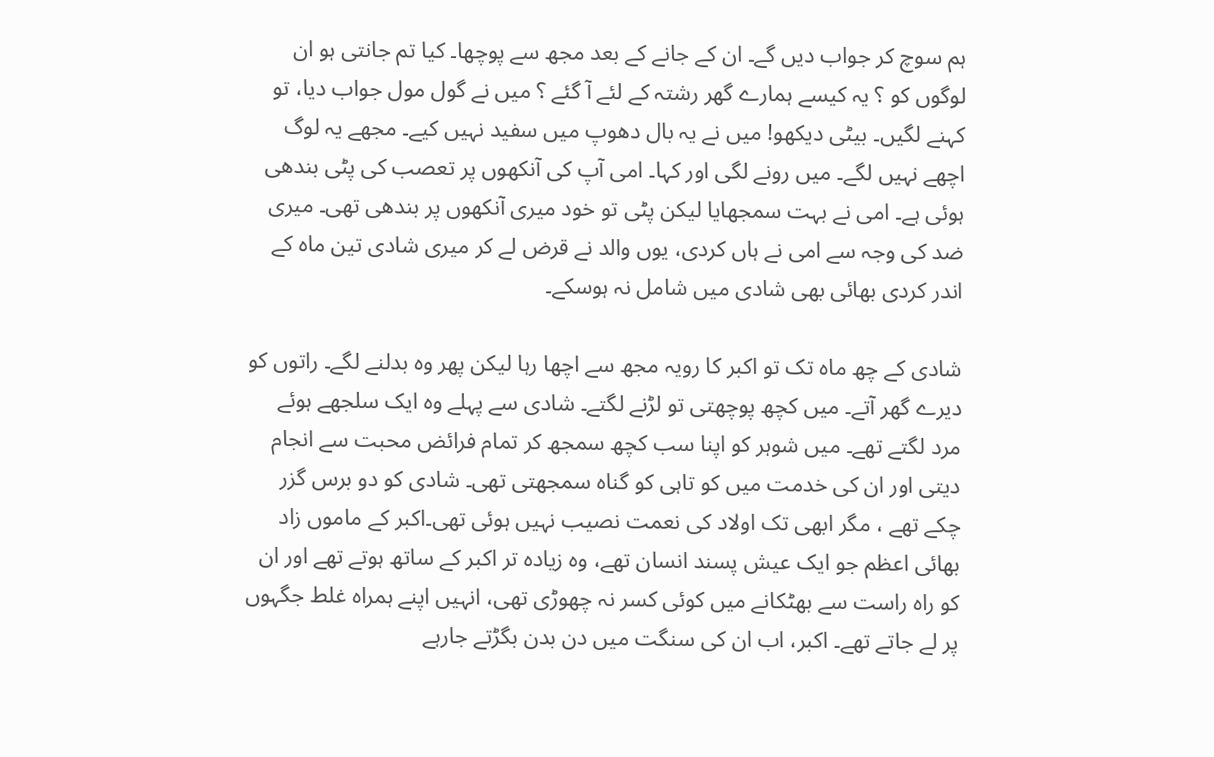ہم سوچ کر جواب دیں گے۔ ان کے جانے کے بعد مجھ سے پوچھا۔ کیا تم جانتی ہو ان لوگوں کو ؟ یہ کیسے ہمارے گھر رشتہ کے لئے آ گئے ؟ میں نے گول مول جواب دیا، تو کہنے لگیں۔ بیٹی دیکھو! میں نے یہ بال دھوپ میں سفید نہیں کیے۔ مجھے یہ لوگ اچھے نہیں لگے۔ میں رونے لگی اور کہا۔ امی آپ کی آنکھوں پر تعصب کی پٹی بندھی ہوئی ہے۔ امی نے بہت سمجھایا لیکن پٹی تو خود میری آنکھوں پر بندھی تھی۔ میری ضد کی وجہ سے امی نے ہاں کردی، یوں والد نے قرض لے کر میری شادی تین ماہ کے اندر کردی بھائی بھی شادی میں شامل نہ ہوسکے۔

شادی کے چھ ماہ تک تو اکبر کا رویہ مجھ سے اچھا رہا لیکن پھر وہ بدلنے لگے۔ راتوں کو دیرے گھر آتے۔ میں کچھ پوچھتی تو لڑنے لگتے۔ شادی سے پہلے وہ ایک سلجھے ہوئے مرد لگتے تھے۔ میں شوہر کو اپنا سب کچھ سمجھ کر تمام فرائض محبت سے انجام دیتی اور ان کی خدمت میں کو تاہی کو گناہ سمجھتی تھی۔ شادی کو دو برس گزر چکے تھے ، مگر ابھی تک اولاد کی نعمت نصیب نہیں ہوئی تھی۔اکبر کے ماموں زاد بھائی اعظم جو ایک عیش پسند انسان تھے، وہ زیادہ تر اکبر کے ساتھ ہوتے تھے اور ان کو راہ راست سے بھٹکانے میں کوئی کسر نہ چھوڑی تھی، انہیں اپنے ہمراہ غلط جگہوں پر لے جاتے تھے۔ اکبر، اب ان کی سنگت میں دن بدن بگڑتے جارہے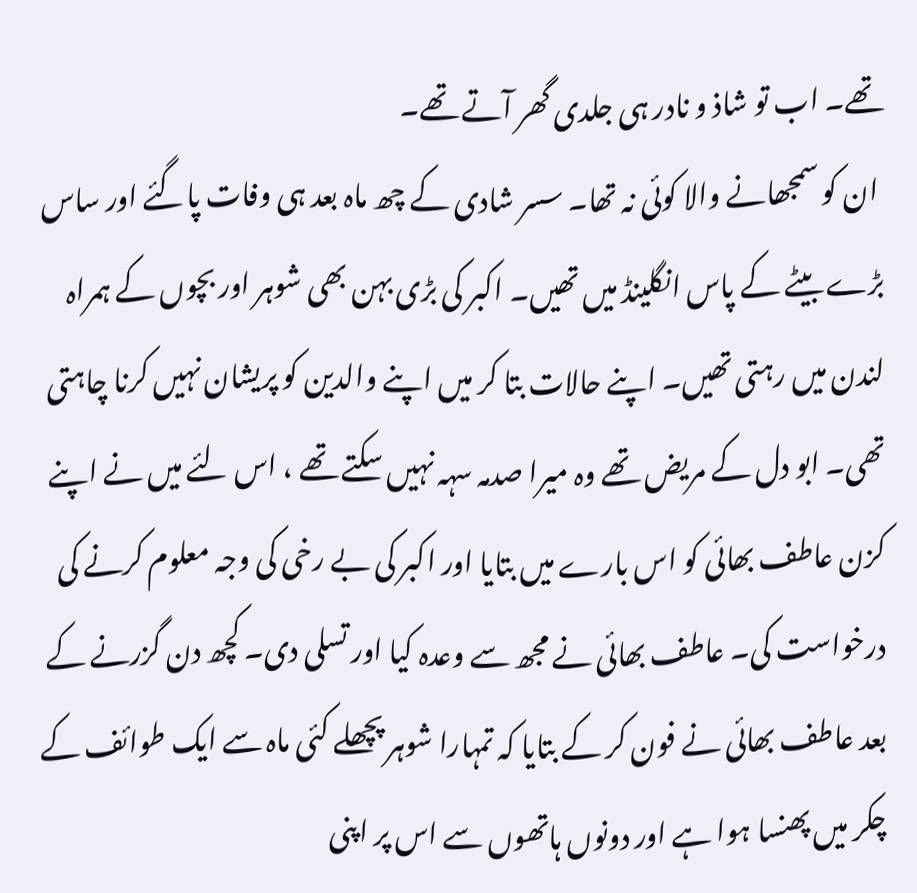تھے۔ اب تو شاذ و نادر ہی جلدی گھر آتے تھے۔
 ان کو سمجھانے والا کوئی نہ تھا۔ سسر شادی کے چھ ماہ بعد ہی وفات پاگئے اور ساس بڑے بیٹے کے پاس انگلینڈ میں تھیں۔ اکبر کی بڑی بہن بھی شوہر اور بچوں کے ہمراہ لندن میں رہتی تھیں۔ اپنے حالات بتا کر میں اپنے والدین کو پریشان نہیں کرنا چاہتی تھی۔ ابو دل کے مریض تھے وہ میرا صدمہ سہہ نہیں سکتے تھے ، اس لئے میں نے اپنے کزن عاطف بھائی کو اس بارے میں بتایا اور اکبر کی بے رخی کی وجہ معلوم کرنے کی درخواست کی۔ عاطف بھائی نے مجھ سے وعدہ کیا اور تسلی دی۔ کچھ دن گزرنے کے بعد عاطف بھائی نے فون کر کے بتایا کہ تمہارا شوہر پچھلے کئی ماہ سے ایک طوائف کے چکر میں پھنسا ہوا ہے اور دونوں ہاتھوں سے اس پر اپنی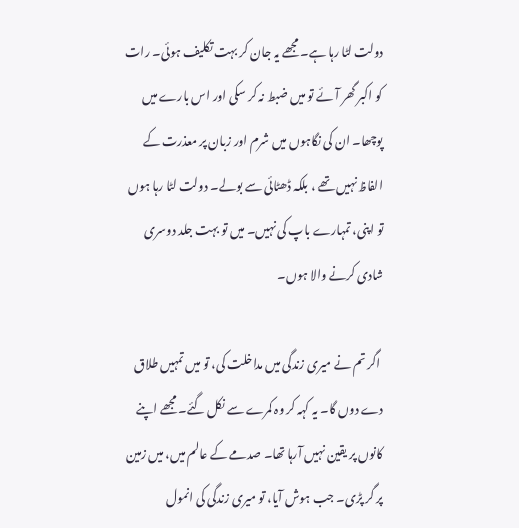دولت لٹا رہا ہے۔ مجھے یہ جان کر بہت تکلیف ہوئی۔ رات کو اکبر گھر آئے تو میں ضبط نہ کر سکی اور اس بارے میں پوچھا۔ ان کی نگاہوں میں شرم اور زبان پر معذرت کے الفاظ نہیں تھے ، بلکہ ڈھٹائی سے بولے۔ دولت لٹا رہا ہوں تو اپنی، تمہارے باپ کی نہیں۔ میں تو بہت جلد دوسری شادی کرنے والا ہوں۔

 اگر تم نے میری زندگی میں مداخلت کی، تو میں تمہیں طلاق دے دوں گا۔ یہ کہہ کر وہ کمرے سے نکل گئے۔ مجھے اپنے کانوں پر یقین نہیں آرہا تھا۔ صدمے کے عالم میں، میں زمین پر گر پڑی۔ جب ہوش آیا، تو میری زندگی کی انمول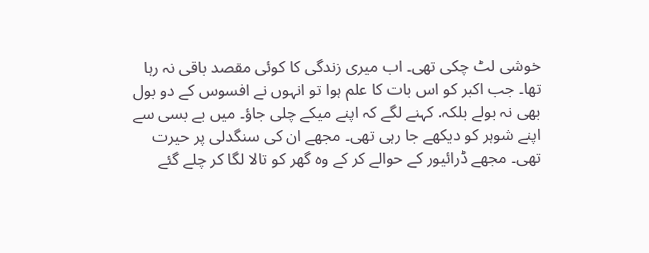خوشی لٹ چکی تھی۔ اب میری زندگی کا کوئی مقصد باقی نہ رہا تھا۔ جب اکبر کو اس بات کا علم ہوا تو انہوں نے افسوس کے دو بول بھی نہ بولے بلکہ. کہنے لگے کہ اپنے میکے چلی جاؤ۔ میں بے بسی سے اپنے شوہر کو دیکھے جا رہی تھی۔ مجھے ان کی سنگدلی پر حیرت تھی۔ مجھے ڈرائیور کے حوالے کر کے وہ گھر کو تالا لگا کر چلے گئے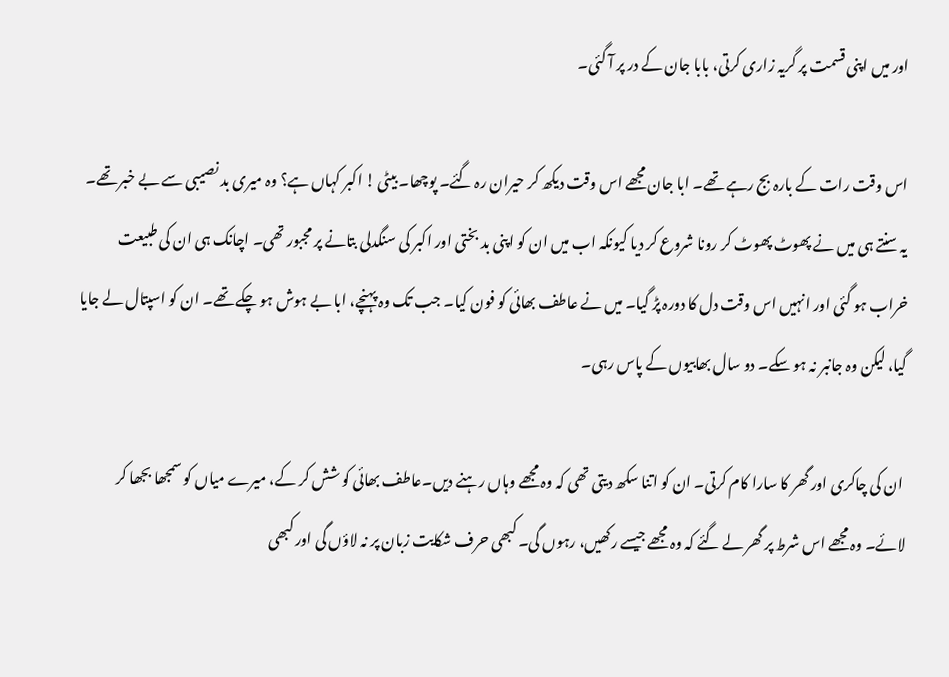اور میں اپنی قسمت پر گریہ زاری کرتی، بابا جان کے در پر آ گئی۔

اس وقت رات کے بارہ بج رہے تھے۔ ابا جان مجھے اس وقت دیکھ کر حیران رہ گئے۔ پوچھا۔ بیٹی ! اکبر کہاں ہے؟ وہ میری بد نصیبی سے بے خبر تھے۔ یہ سنتے ہی میں نے پھوٹ پھوٹ کر رونا شروع کر دیا کیونکہ اب میں ان کو اپنی بد بختی اور اکبر کی سنگدلی بتانے پر مجبور تھی۔ اچانک ہی ان کی طبیعت خراب ہو گئی اور انہیں اس وقت دل کا دورہ پڑ گیا۔ میں نے عاطف بھائی کو فون کیا۔ جب تک وہ پہنچے، ابا بے ہوش ہو چکے تھے۔ ان کو اسپتال لے جایا گیا، لیکن وہ جانبر نہ ہو سکے۔ دو سال بھابیوں کے پاس رہی۔

 ان کی چاکری اور گھر کا سارا کام کرتی۔ ان کو اتنا سکھ دیتی تھی کہ وہ مجھے وہاں رہنے دیں۔عاطف بھائی کو شش کر کے، میرے میاں کو سمجھا بجھا کر لائے۔ وہ مجھے اس شرط پر گھر لے گئے کہ وہ مجھے جیسے رکھیں، رہوں گی۔ کبھی حرف شکایت زبان پر نہ لاؤں گی اور کبھی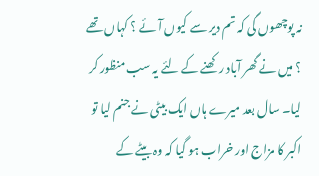نہ پوچھوں گی کہ تم دیر سے کیوں آئے ؟ کہاں تھے ؟ میں نے گھر آباد رکھنے کے لئے یہ سب منظور کر لیا۔ سال بعد میرے ہاں ایک بیٹی نے جنم لیا تو اکبر کا مزاج اور خراب ہو گیا کہ وہ بیٹے کے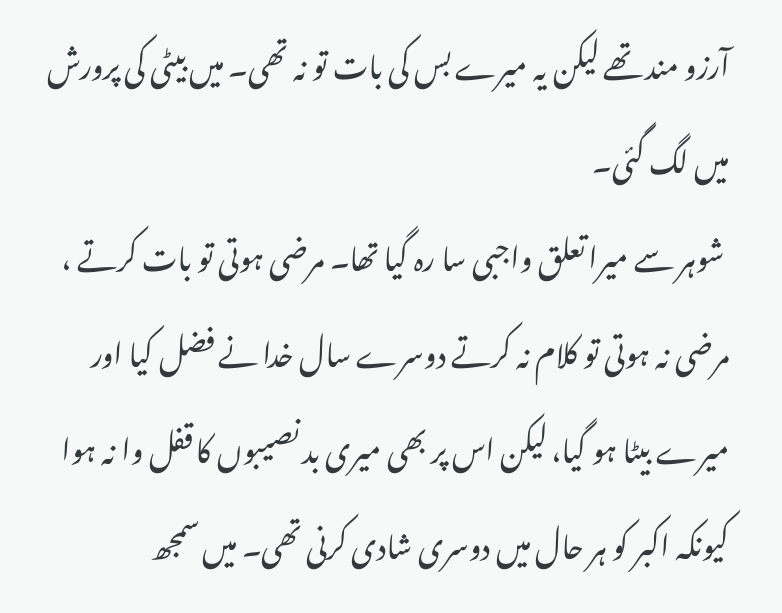آرزو مند تھے لیکن یہ میرے بس کی بات تو نہ تھی۔ میں بیٹی کی پرورش میں لگ گئی۔
 شوہر سے میرا تعلق واجبی سا رہ گیا تھا۔ مرضی ہوتی تو بات کرتے ، مرضی نہ ہوتی تو کلام نہ کرتے دوسرے سال خدا نے فضل کیا اور میرے بیٹا ہو گیا، لیکن اس پر بھی میری بد نصیبوں کا قفل وا نہ ہوا کیونکہ اکبر کو ہر حال میں دوسری شادی کرنی تھی۔ میں سمجھ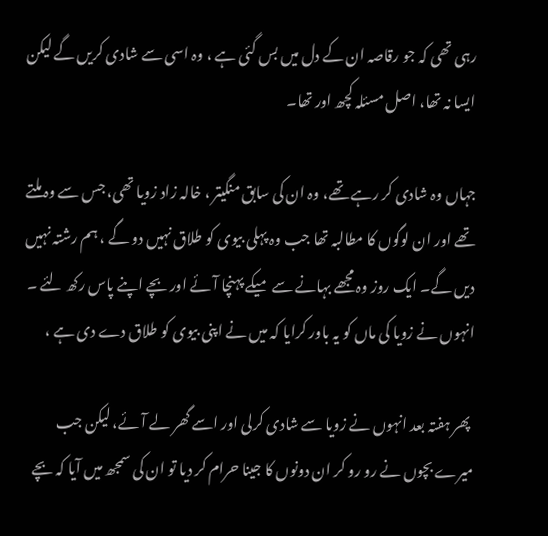رہی تھی کہ جو رقاصہ ان کے دل میں بس گئی ہے ، وہ اسی سے شادی کریں گے لیکن ایسا نہ تھا، اصل مسئلہ کچھ اور تھا۔

جہاں وہ شادی کر رہے تھے، وہ ان کی سابق منگیتر ، خالہ زاد زویا تھی، جس سے وہ ملتے تھے اور ان لوگوں کا مطالبہ تھا جب وہ پہلی بیوی کو طلاق نہیں دو گے ، ہم رشتہ نہیں دیں گے۔ ایک روز وہ مجھے بہانے سے میکے پہنچا آئے اور بچے اپنے پاس رکھ لئے ۔ انہوں نے زویا کی ماں کو یہ باور کرایا کہ میں نے اپنی بیوی کو طلاق دے دی ہے ،

 پھر ہفتہ بعد انہوں نے زویا سے شادی کرلی اور اسے گھر لے آئے، لیکن جب میرے بچوں نے رو رو کر ان دونوں کا جینا حرام کر دیا تو ان کی سمجھ میں آیا کہ بچے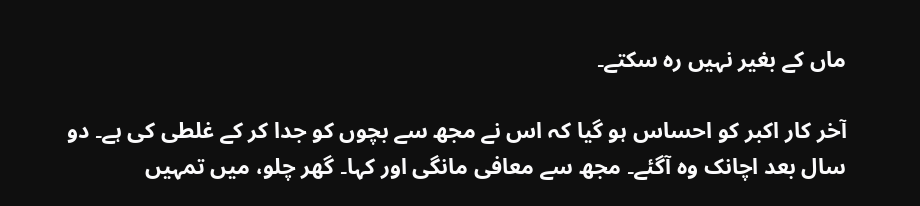ماں کے بغیر نہیں رہ سکتے۔

آخر کار اکبر کو احساس ہو گیا کہ اس نے مجھ سے بچوں کو جدا کر کے غلطی کی ہے۔ دو سال بعد اچانک وہ آگئے۔ مجھ سے معافی مانگی اور کہا۔ گھر چلو، میں تمہیں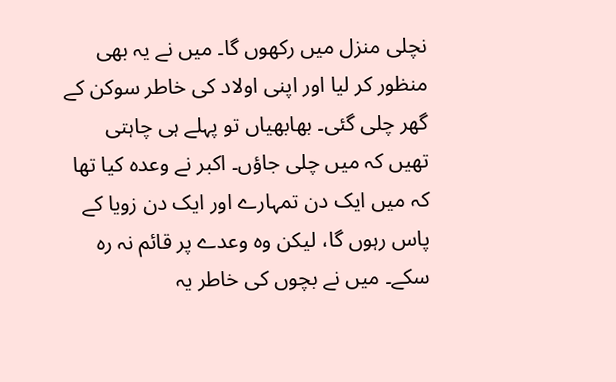نچلی منزل میں رکھوں گا۔ میں نے یہ بھی منظور کر لیا اور اپنی اولاد کی خاطر سوکن کے گھر چلی گئی۔ بھابھیاں تو پہلے ہی چاہتی تھیں کہ میں چلی جاؤں۔ اکبر نے وعدہ کیا تھا کہ میں ایک دن تمہارے اور ایک دن زویا کے پاس رہوں گا، لیکن وہ وعدے پر قائم نہ رہ سکے۔ میں نے بچوں کی خاطر یہ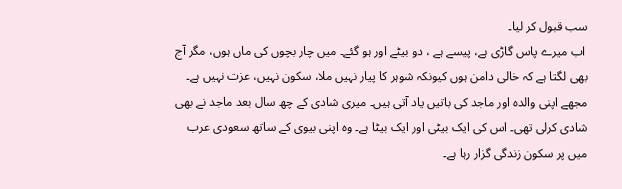سب قبول کر لیا۔
 اب میرے پاس گاڑی ہے، پیسے ہے ، دو بیٹے اور ہو گئے۔ میں چار بچوں کی ماں ہوں، مگر آج بھی لگتا ہے کہ خالی دامن ہوں کیونکہ شوہر کا پیار نہیں ملا، سکون نہیں، عزت نہیں ہے۔ مجھے اپنی والدہ اور ماجد کی باتیں یاد آتی ہیں۔ میری شادی کے چھ سال بعد ماجد نے بھی شادی کرلی تھی۔ اس کی ایک بیٹی اور ایک بیٹا ہے۔ وہ اپنی بیوی کے ساتھ سعودی عرب میں پر سکون زندگی گزار رہا ہے۔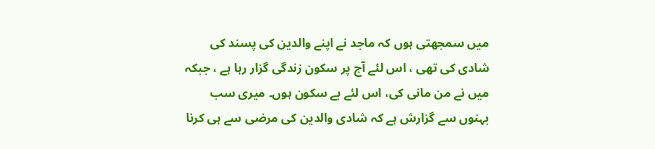میں سمجھتی ہوں کہ ماجد نے اپنے والدین کی پسند کی شادی کی تھی ، اس لئے آج پر سکون زندگی گزار رہا ہے ، جبکہ میں نے من مانی کی، اس لئے بے سکون ہوں۔ میری سب بہنوں سے گزارش ہے کہ شادی والدین کی مرضی سے ہی کرنا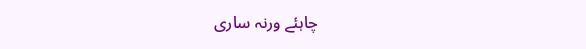چاہئے ورنہ ساری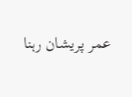عمر پریشان رہنا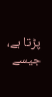پڑتا ہے، جیسے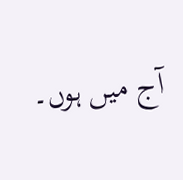آج میں ہوں۔